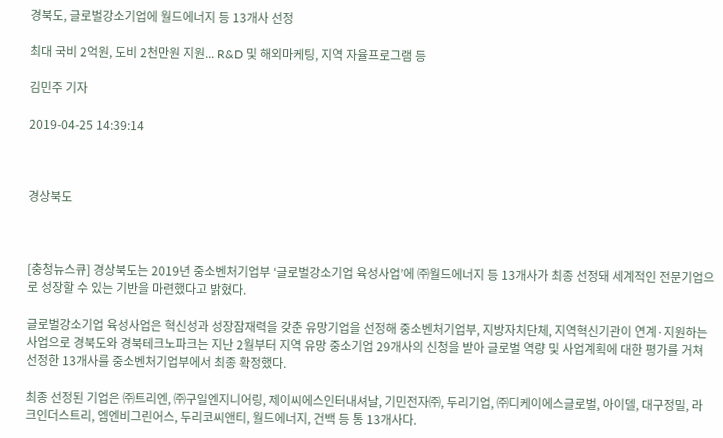경북도, 글로벌강소기업에 월드에너지 등 13개사 선정

최대 국비 2억원, 도비 2천만원 지원... R&D 및 해외마케팅, 지역 자율프로그램 등

김민주 기자

2019-04-25 14:39:14



경상북도



[충청뉴스큐] 경상북도는 2019년 중소벤처기업부 ‘글로벌강소기업 육성사업’에 ㈜월드에너지 등 13개사가 최종 선정돼 세계적인 전문기업으로 성장할 수 있는 기반을 마련했다고 밝혔다.

글로벌강소기업 육성사업은 혁신성과 성장잠재력을 갖춘 유망기업을 선정해 중소벤처기업부, 지방자치단체, 지역혁신기관이 연계·지원하는 사업으로 경북도와 경북테크노파크는 지난 2월부터 지역 유망 중소기업 29개사의 신청을 받아 글로벌 역량 및 사업계획에 대한 평가를 거쳐 선정한 13개사를 중소벤처기업부에서 최종 확정했다.

최종 선정된 기업은 ㈜트리엔, ㈜구일엔지니어링, 제이씨에스인터내셔날, 기민전자㈜, 두리기업, ㈜디케이에스글로벌, 아이델, 대구정밀, 라크인더스트리, 엠엔비그린어스, 두리코씨앤티, 월드에너지, 건백 등 통 13개사다.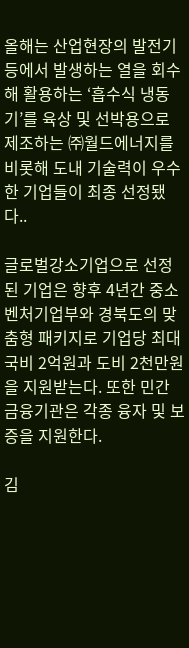올해는 산업현장의 발전기 등에서 발생하는 열을 회수해 활용하는 ‘흡수식 냉동기’를 육상 및 선박용으로 제조하는 ㈜월드에너지를 비롯해 도내 기술력이 우수한 기업들이 최종 선정됐다..

글로벌강소기업으로 선정된 기업은 향후 4년간 중소벤처기업부와 경북도의 맞춤형 패키지로 기업당 최대 국비 2억원과 도비 2천만원을 지원받는다. 또한 민간 금융기관은 각종 융자 및 보증을 지원한다.

김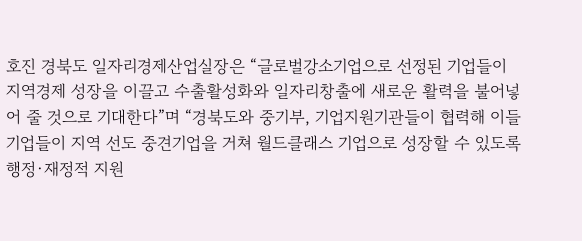호진 경북도 일자리경제산업실장은 “글로벌강소기업으로 선정된 기업들이 지역경제 성장을 이끌고 수출활성화와 일자리창출에 새로운 활력을 불어넣어 줄 것으로 기대한다”며 “경북도와 중기부, 기업지원기관들이 협력해 이들 기업들이 지역 선도 중견기업을 거쳐 월드클래스 기업으로 성장할 수 있도록 행정·재정적 지원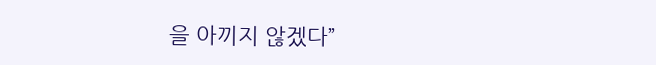을 아끼지 않겠다”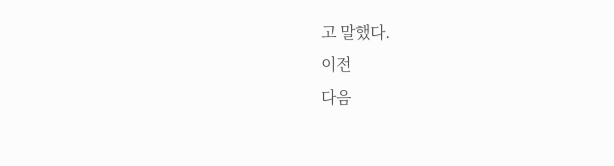고 말했다.
이전
다음